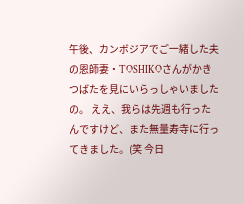午後、カンボジアでご一緒した夫の恩師妻・TOSHIKOさんがかきつばたを見にいらっしゃいましたの。 ええ、我らは先週も行ったんですけど、また無量寿寺に行ってきました。(笑 今日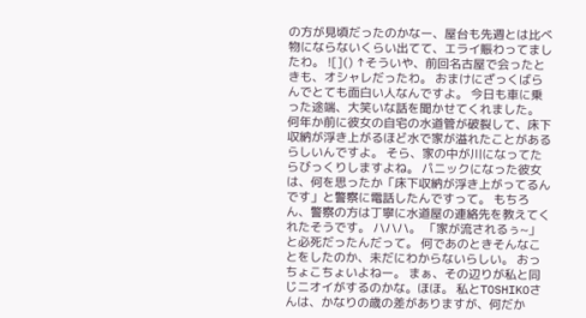の方が見頃だったのかなー、屋台も先週とは比べ物にならないくらい出てて、エライ賑わってましたわ。 ![]() ↑そういや、前回名古屋で会ったときも、オシャレだったわ。 おまけにざっくばらんでとても面白い人なんですよ。 今日も車に乗った途端、大笑いな話を聞かせてくれました。 何年か前に彼女の自宅の水道管が破裂して、床下収納が浮き上がるほど水で家が溢れたことがあるらしいんですよ。 そら、家の中が川になってたらびっくりしますよね。 パニックになった彼女は、何を思ったか「床下収納が浮き上がってるんです」と警察に電話したんですって。 もちろん、警察の方は丁寧に水道屋の連絡先を教えてくれたそうです。 ハハハ。 「家が流されるぅ~」と必死だったんだって。 何であのときそんなことをしたのか、未だにわからないらしい。 おっちょこちょいよねー。 まぁ、その辺りが私と同じニオイがするのかな。ほほ。 私とTOSHIKOさんは、かなりの歳の差がありますが、何だか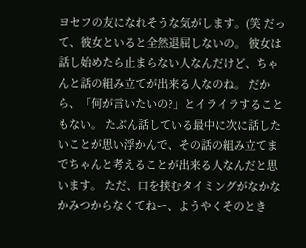ヨセフの友になれそうな気がします。(笑 だって、彼女といると全然退屈しないの。 彼女は話し始めたら止まらない人なんだけど、ちゃんと話の組み立てが出来る人なのね。 だから、「何が言いたいの?」とイライラすることもない。 たぶん話している最中に次に話したいことが思い浮かんで、その話の組み立てまでちゃんと考えることが出来る人なんだと思います。 ただ、口を挟むタイミングがなかなかみつからなくてねー、ようやくそのとき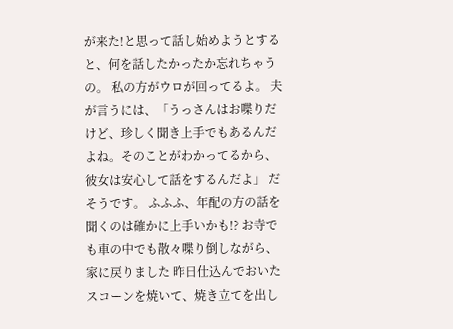が来た!と思って話し始めようとすると、何を話したかったか忘れちゃうの。 私の方がウロが回ってるよ。 夫が言うには、「うっさんはお喋りだけど、珍しく聞き上手でもあるんだよね。そのことがわかってるから、彼女は安心して話をするんだよ」 だそうです。 ふふふ、年配の方の話を聞くのは確かに上手いかも!? お寺でも車の中でも散々喋り倒しながら、家に戻りました 昨日仕込んでおいたスコーンを焼いて、焼き立てを出し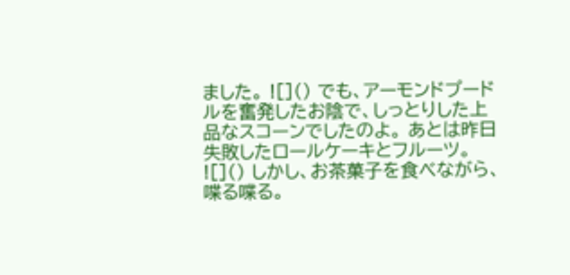ました。 ![]() でも、アーモンドプードルを奮発したお陰で、しっとりした上品なスコーンでしたのよ。 あとは昨日失敗したロールケーキとフルーツ。 ![]() しかし、お茶菓子を食べながら、喋る喋る。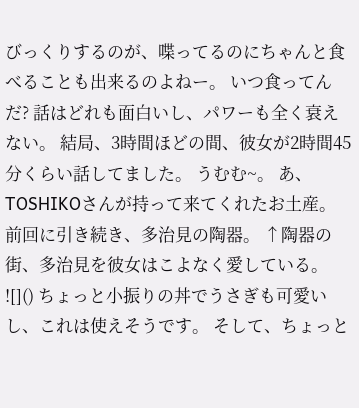びっくりするのが、喋ってるのにちゃんと食べることも出来るのよねー。 いつ食ってんだ? 話はどれも面白いし、パワーも全く衰えない。 結局、3時間ほどの間、彼女が2時間45分くらい話してました。 うむむ~。 あ、TOSHIKOさんが持って来てくれたお土産。 前回に引き続き、多治見の陶器。 ↑陶器の街、多治見を彼女はこよなく愛している。 ![]() ちょっと小振りの丼でうさぎも可愛いし、これは使えそうです。 そして、ちょっと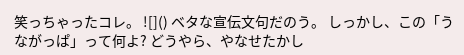笑っちゃったコレ。 ![]() ベタな宣伝文句だのう。 しっかし、この「うながっぱ」って何よ? どうやら、やなせたかし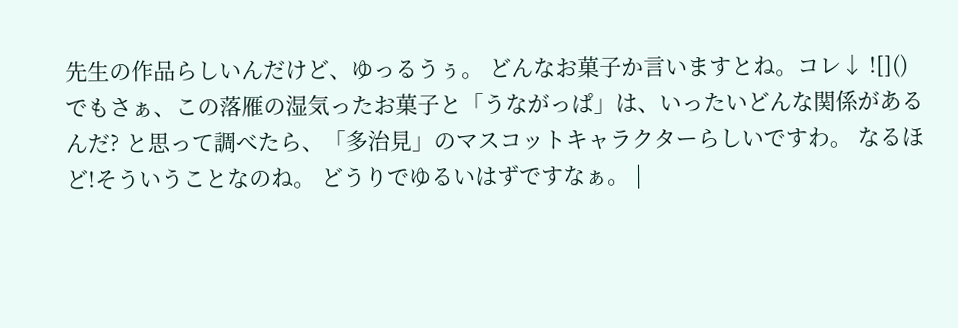先生の作品らしいんだけど、ゆっるうぅ。 どんなお菓子か言いますとね。コレ↓ ![]() でもさぁ、この落雁の湿気ったお菓子と「うながっぱ」は、いったいどんな関係があるんだ? と思って調べたら、「多治見」のマスコットキャラクターらしいですわ。 なるほど!そういうことなのね。 どうりでゆるいはずですなぁ。 |